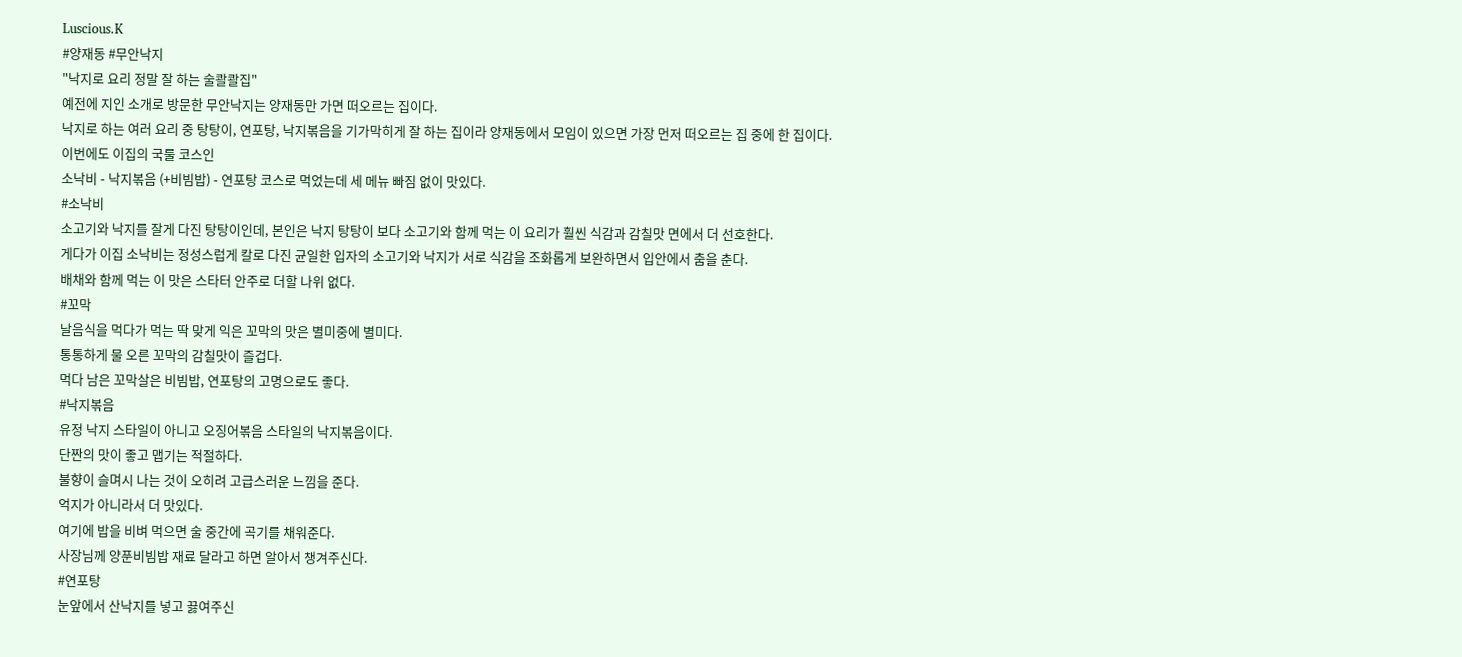Luscious.K
#양재동 #무안낙지
"낙지로 요리 정말 잘 하는 술콸콸집"
예전에 지인 소개로 방문한 무안낙지는 양재동만 가면 떠오르는 집이다.
낙지로 하는 여러 요리 중 탕탕이, 연포탕, 낙지볶음을 기가막히게 잘 하는 집이라 양재동에서 모임이 있으면 가장 먼저 떠오르는 집 중에 한 집이다.
이번에도 이집의 국룰 코스인
소낙비 - 낙지볶음 (+비빔밥) - 연포탕 코스로 먹었는데 세 메뉴 빠짐 없이 맛있다.
#소낙비
소고기와 낙지를 잘게 다진 탕탕이인데, 본인은 낙지 탕탕이 보다 소고기와 함께 먹는 이 요리가 훨씬 식감과 감칠맛 면에서 더 선호한다.
게다가 이집 소낙비는 정성스럽게 칼로 다진 균일한 입자의 소고기와 낙지가 서로 식감을 조화롭게 보완하면서 입안에서 춤을 춘다.
배채와 함께 먹는 이 맛은 스타터 안주로 더할 나위 없다.
#꼬막
날음식을 먹다가 먹는 딱 맞게 익은 꼬막의 맛은 별미중에 별미다.
통통하게 물 오른 꼬막의 감칠맛이 즐겁다.
먹다 남은 꼬막살은 비빔밥, 연포탕의 고명으로도 좋다.
#낙지볶음
유정 낙지 스타일이 아니고 오징어볶음 스타일의 낙지볶음이다.
단짠의 맛이 좋고 맵기는 적절하다.
불향이 슬며시 나는 것이 오히려 고급스러운 느낌을 준다.
억지가 아니라서 더 맛있다.
여기에 밥을 비벼 먹으면 술 중간에 곡기를 채워준다.
사장님께 양푼비빔밥 재료 달라고 하면 알아서 챙겨주신다.
#연포탕
눈앞에서 산낙지를 넣고 끓여주신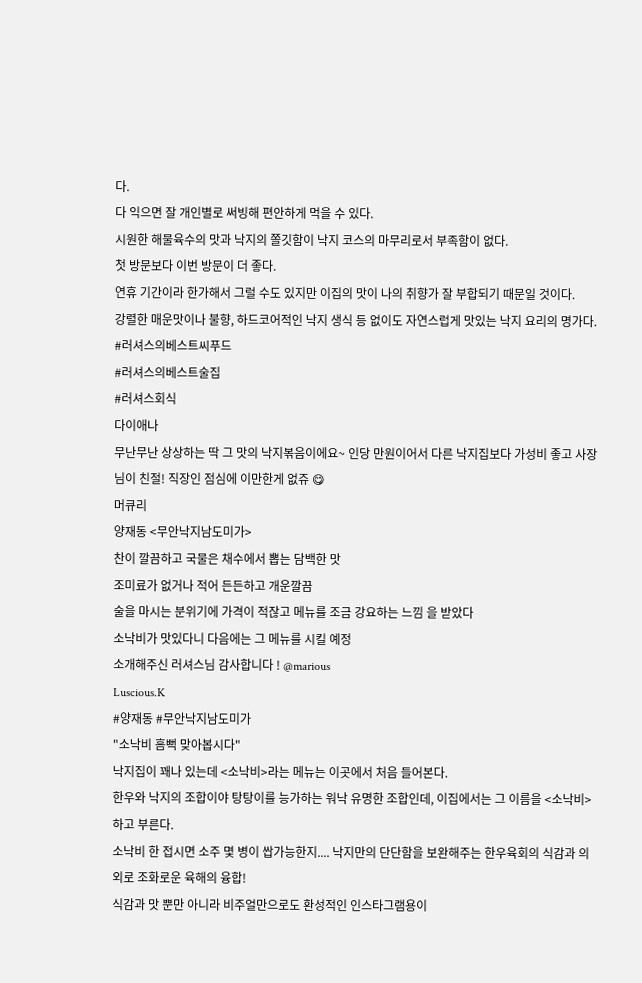다.
다 익으면 잘 개인별로 써빙해 편안하게 먹을 수 있다.
시원한 해물육수의 맛과 낙지의 쫄깃함이 낙지 코스의 마무리로서 부족함이 없다.
첫 방문보다 이번 방문이 더 좋다.
연휴 기간이라 한가해서 그럴 수도 있지만 이집의 맛이 나의 취향가 잘 부합되기 때문일 것이다.
강렬한 매운맛이나 불향, 하드코어적인 낙지 생식 등 없이도 자연스럽게 맛있는 낙지 요리의 명가다.
#러셔스의베스트씨푸드
#러셔스의베스트술집
#러셔스회식
다이애나
무난무난 상상하는 딱 그 맛의 낙지볶음이에요~ 인당 만원이어서 다른 낙지집보다 가성비 좋고 사장님이 친절! 직장인 점심에 이만한게 없쥬 😋
머큐리
양재동 <무안낙지남도미가>
찬이 깔끔하고 국물은 채수에서 뽑는 담백한 맛
조미료가 없거나 적어 든든하고 개운깔끔
술을 마시는 분위기에 가격이 적잖고 메뉴를 조금 강요하는 느낌 을 받았다
소낙비가 맛있다니 다음에는 그 메뉴를 시킬 예정
소개해주신 러셔스님 감사합니다 ! @marious
Luscious.K
#양재동 #무안낙지남도미가
"소낙비 흠뻑 맞아봅시다"
낙지집이 꽤나 있는데 <소낙비>라는 메뉴는 이곳에서 처음 들어본다.
한우와 낙지의 조합이야 탕탕이를 능가하는 워낙 유명한 조합인데, 이집에서는 그 이름을 <소낙비>하고 부른다.
소낙비 한 접시면 소주 몇 병이 쌉가능한지.... 낙지만의 단단함을 보완해주는 한우육회의 식감과 의외로 조화로운 육해의 융합!
식감과 맛 뿐만 아니라 비주얼만으로도 환성적인 인스타그램용이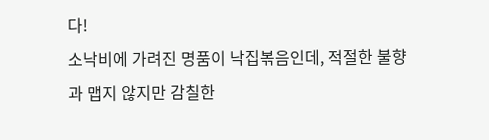다!
소낙비에 가려진 명품이 낙집볶음인데, 적절한 불향과 맵지 않지만 감칠한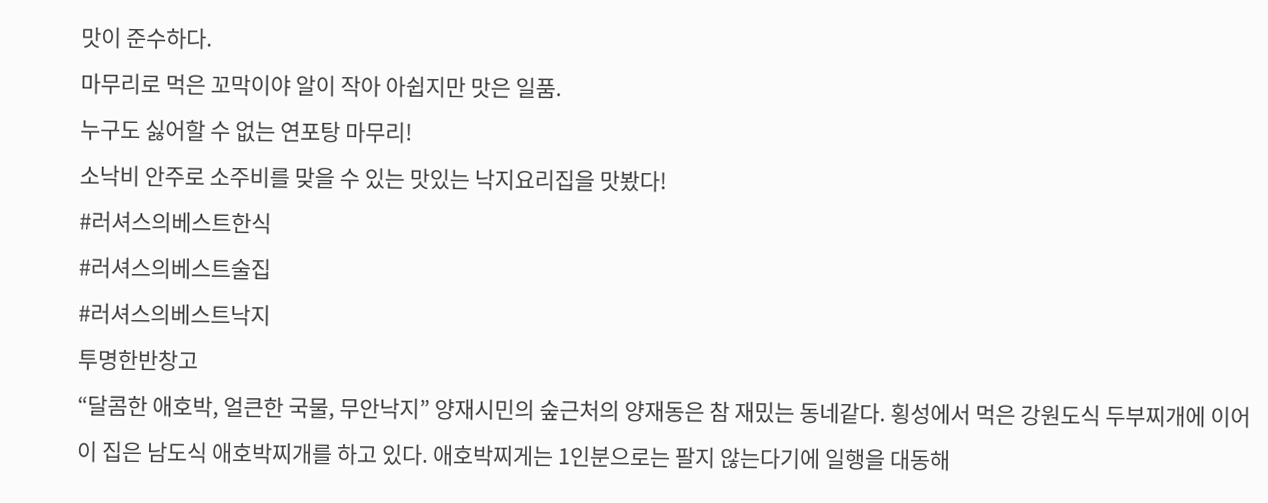맛이 준수하다.
마무리로 먹은 꼬막이야 알이 작아 아쉽지만 맛은 일품.
누구도 싫어할 수 없는 연포탕 마무리!
소낙비 안주로 소주비를 맞을 수 있는 맛있는 낙지요리집을 맛봤다!
#러셔스의베스트한식
#러셔스의베스트술집
#러셔스의베스트낙지
투명한반창고
“달콤한 애호박, 얼큰한 국물, 무안낙지” 양재시민의 숲근처의 양재동은 참 재밌는 동네같다. 횡성에서 먹은 강원도식 두부찌개에 이어 이 집은 남도식 애호박찌개를 하고 있다. 애호박찌게는 1인분으로는 팔지 않는다기에 일행을 대동해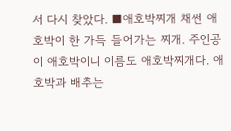서 다시 찾았다. ■애호박찌개 채썬 애호박이 한 가득 들어가는 찌개. 주인공이 애호박이니 이름도 애호박찌개다. 애호박과 배추는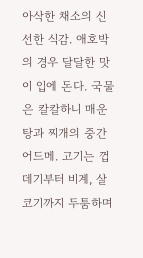아삭한 채소의 신선한 식감. 애호박의 경우 달달한 맛이 입에 돈다. 국물은 칼칼하니 매운탕과 찌개의 중간 어드메. 고기는 껍데기부터 비계, 살코기까지 두툼하며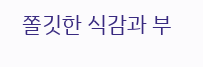쫄깃한 식감과 부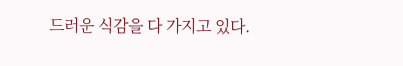드러운 식감을 다 가지고 있다.